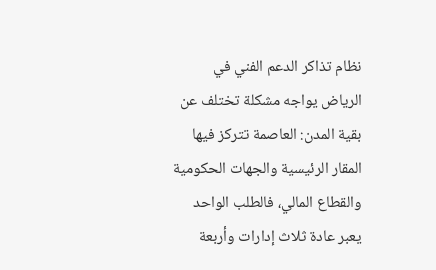نظام تذاكر الدعم الفني في الرياض يواجه مشكلة تختلف عن بقية المدن: العاصمة تتركز فيها المقار الرئيسية والجهات الحكومية والقطاع المالي، فالطلب الواحد يعبر عادة ثلاث إدارات وأربعة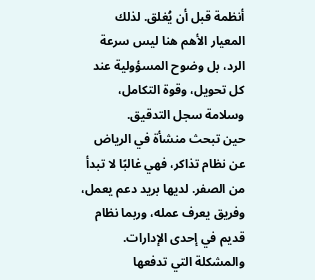أنظمة قبل أن يُغلق. لذلك المعيار الأهم هنا ليس سرعة الرد، بل وضوح المسؤولية عند كل تحويل، وقوة التكامل، وسلامة سجل التدقيق.
حين تبحث منشأة في الرياض عن نظام تذاكر، فهي غالبًا لا تبدأ من الصفر. لديها بريد دعم يعمل، وفريق يعرف عمله، وربما نظام قديم في إحدى الإدارات. والمشكلة التي تدفعها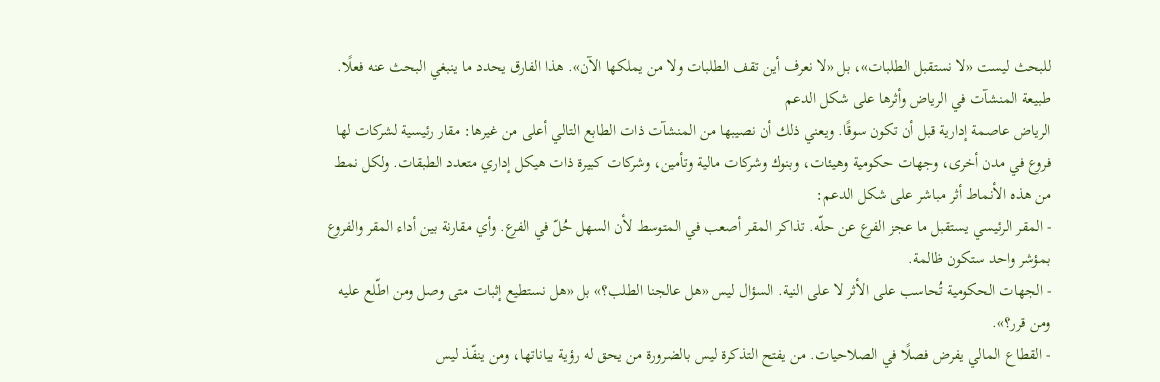للبحث ليست «لا نستقبل الطلبات»، بل «لا نعرف أين تقف الطلبات ولا من يملكها الآن». هذا الفارق يحدد ما ينبغي البحث عنه فعلًا.
طبيعة المنشآت في الرياض وأثرها على شكل الدعم
الرياض عاصمة إدارية قبل أن تكون سوقًا. ويعني ذلك أن نصيبها من المنشآت ذات الطابع التالي أعلى من غيرها: مقار رئيسية لشركات لها فروع في مدن أخرى، وجهات حكومية وهيئات، وبنوك وشركات مالية وتأمين، وشركات كبيرة ذات هيكل إداري متعدد الطبقات. ولكل نمط من هذه الأنماط أثر مباشر على شكل الدعم:
- المقر الرئيسي يستقبل ما عجز الفرع عن حلّه. تذاكر المقر أصعب في المتوسط لأن السهل حُلّ في الفرع. وأي مقارنة بين أداء المقر والفروع بمؤشر واحد ستكون ظالمة.
- الجهات الحكومية تُحاسب على الأثر لا على النية. السؤال ليس «هل عالجنا الطلب؟» بل «هل نستطيع إثبات متى وصل ومن اطّلع عليه ومن قرر؟».
- القطاع المالي يفرض فصلًا في الصلاحيات. من يفتح التذكرة ليس بالضرورة من يحق له رؤية بياناتها، ومن ينفّذ ليس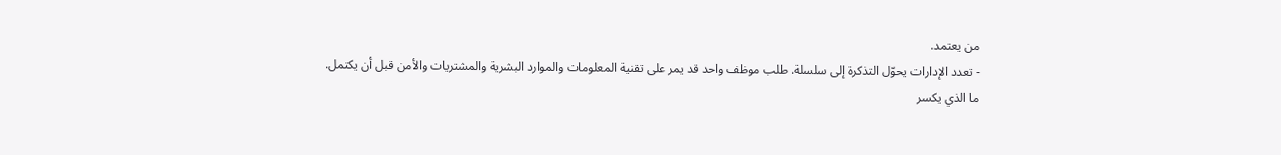من يعتمد.
- تعدد الإدارات يحوّل التذكرة إلى سلسلة. طلب موظف واحد قد يمر على تقنية المعلومات والموارد البشرية والمشتريات والأمن قبل أن يكتمل.
ما الذي يكسر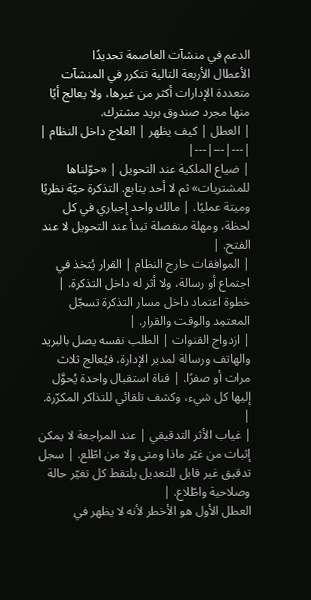الدعم في منشآت العاصمة تحديدًا
الأعطال الأربعة التالية تتكرر في المنشآت متعددة الإدارات أكثر من غيرها، ولا يعالج أيًا منها مجرد صندوق بريد مشترك.
| العطل | كيف يظهر | العلاج داخل النظام |
|---|---|---|
| ضياع الملكية عند التحويل | «حوّلناها للمشتريات» ثم لا أحد يتابع. التذكرة حيّة نظريًا وميتة عمليًا. | مالك واحد إجباري في كل لحظة، ومهلة منفصلة تبدأ عند التحويل لا عند الفتح. |
| الموافقات خارج النظام | القرار يُتخذ في اجتماع أو رسالة، ولا أثر له داخل التذكرة. | خطوة اعتماد داخل مسار التذكرة تسجّل المعتمِد والوقت والقرار. |
| ازدواج القنوات | الطلب نفسه يصل بالبريد والهاتف ورسالة لمدير الإدارة، فيُعالج ثلاث مرات أو صفرًا. | قناة استقبال واحدة يُحوَّل إليها كل شيء، وكشف تلقائي للتذاكر المكرّرة. |
| غياب الأثر التدقيقي | عند المراجعة لا يمكن إثبات من غيّر ماذا ومتى ولا من اطّلع. | سجل تدقيق غير قابل للتعديل يلتقط كل تغيّر حالة وصلاحية واطّلاع. |
العطل الأول هو الأخطر لأنه لا يظهر في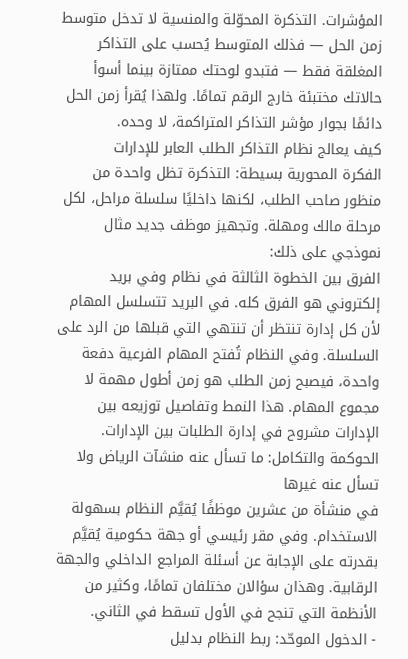المؤشرات. التذكرة المحوّلة والمنسية لا تدخل متوسط زمن الحل — فذلك المتوسط يُحسب على التذاكر المغلقة فقط — فتبدو لوحتك ممتازة بينما أسوأ حالاتك مختبئة خارج الرقم تمامًا. ولهذا يُقرأ زمن الحل دائمًا بجوار مؤشر التذاكر المتراكمة، لا وحده.
كيف يعالج نظام التذاكر الطلب العابر للإدارات
الفكرة المحورية بسيطة: التذكرة تظل واحدة من منظور صاحب الطلب، لكنها داخليًا سلسلة مراحل، لكل مرحلة مالك ومهلة. وتجهيز موظف جديد مثال نموذجي على ذلك:
الفرق بين الخطوة الثالثة في نظام وفي بريد إلكتروني هو الفرق كله. في البريد تتسلسل المهام لأن كل إدارة تنتظر أن تنتهي التي قبلها من الرد على السلسلة. وفي النظام تُفتح المهام الفرعية دفعة واحدة، فيصبح زمن الطلب هو زمن أطول مهمة لا مجموع المهام. هذا النمط وتفاصيل توزيعه بين الإدارات مشروح في إدارة الطلبات بين الإدارات.
الحوكمة والتكامل: ما تسأل عنه منشآت الرياض ولا تسأل عنه غيرها
في منشأة من عشرين موظفًا يُقيَّم النظام بسهولة الاستخدام. وفي مقر رئيسي أو جهة حكومية يُقيَّم بقدرته على الإجابة عن أسئلة المراجع الداخلي والجهة الرقابية. وهذان سؤالان مختلفان تمامًا، وكثير من الأنظمة التي تنجح في الأول تسقط في الثاني.
- الدخول الموحّد: ربط النظام بدليل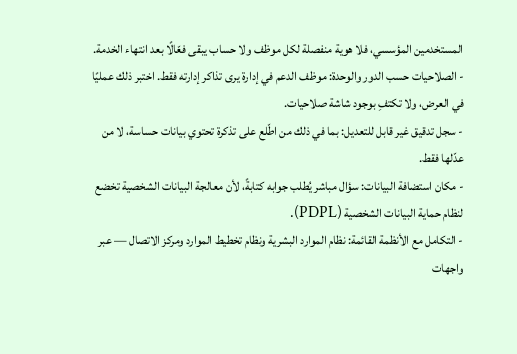المستخدمين المؤسسي، فلا هوية منفصلة لكل موظف ولا حساب يبقى فعّالًا بعد انتهاء الخدمة.
- الصلاحيات حسب الدور والوحدة: موظف الدعم في إدارة يرى تذاكر إدارته فقط. اختبر ذلك عمليًا في العرض، ولا تكتفِ بوجود شاشة صلاحيات.
- سجل تدقيق غير قابل للتعديل: بما في ذلك من اطّلع على تذكرة تحتوي بيانات حساسة، لا من عدّلها فقط.
- مكان استضافة البيانات: سؤال مباشر يُطلب جوابه كتابةً، لأن معالجة البيانات الشخصية تخضع لنظام حماية البيانات الشخصية (PDPL).
- التكامل مع الأنظمة القائمة: نظام الموارد البشرية ونظام تخطيط الموارد ومركز الاتصال — عبر واجهات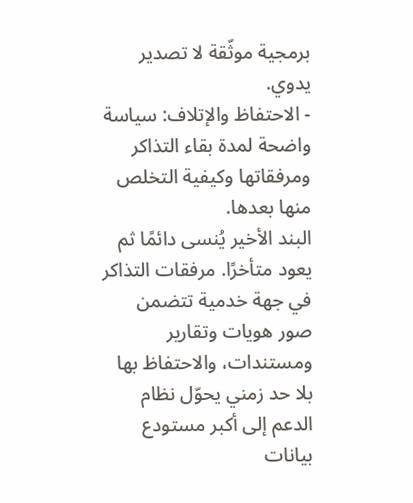برمجية موثّقة لا تصدير يدوي.
- الاحتفاظ والإتلاف: سياسة واضحة لمدة بقاء التذاكر ومرفقاتها وكيفية التخلص منها بعدها.
البند الأخير يُنسى دائمًا ثم يعود متأخرًا. مرفقات التذاكر في جهة خدمية تتضمن صور هويات وتقارير ومستندات، والاحتفاظ بها بلا حد زمني يحوّل نظام الدعم إلى أكبر مستودع بيانات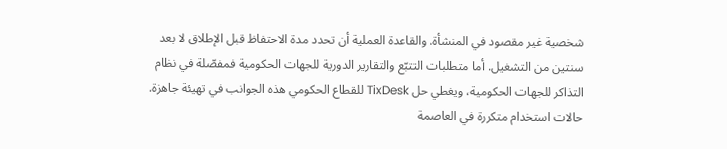شخصية غير مقصود في المنشأة. والقاعدة العملية أن تحدد مدة الاحتفاظ قبل الإطلاق لا بعد سنتين من التشغيل. أما متطلبات التتبّع والتقارير الدورية للجهات الحكومية فمفصّلة في نظام التذاكر للجهات الحكومية، ويغطي حل TixDesk للقطاع الحكومي هذه الجوانب في تهيئة جاهزة.
حالات استخدام متكررة في العاصمة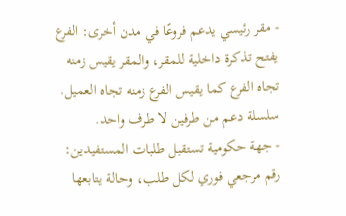- مقر رئيسي يدعم فروعًا في مدن أخرى: الفرع يفتح تذكرة داخلية للمقر، والمقر يقيس زمنه تجاه الفرع كما يقيس الفرع زمنه تجاه العميل. سلسلة دعم من طرفين لا طرف واحد.
- جهة حكومية تستقبل طلبات المستفيدين: رقم مرجعي فوري لكل طلب، وحالة يتابعها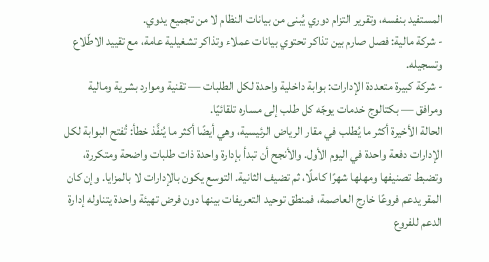المستفيد بنفسه، وتقرير التزام دوري يُبنى من بيانات النظام لا من تجميع يدوي.
- شركة مالية: فصل صارم بين تذاكر تحتوي بيانات عملاء وتذاكر تشغيلية عامة، مع تقييد الاطّلاع وتسجيله.
- شركة كبيرة متعددة الإدارات: بوابة داخلية واحدة لكل الطلبات — تقنية وموارد بشرية ومالية ومرافق — بكتالوج خدمات يوجّه كل طلب إلى مساره تلقائيًا.
الحالة الأخيرة أكثر ما يُطلب في مقار الرياض الرئيسية، وهي أيضًا أكثر ما يُنفَّذ خطأ: تُفتح البوابة لكل الإدارات دفعة واحدة في اليوم الأول. والأنجح أن تبدأ بإدارة واحدة ذات طلبات واضحة ومتكررة، وتضبط تصنيفها ومهلها شهرًا كاملًا، ثم تضيف الثانية. التوسع يكون بالإدارات لا بالمزايا. وإن كان المقر يدعم فروعًا خارج العاصمة، فمنطق توحيد التعريفات بينها دون فرض تهيئة واحدة يتناوله إدارة الدعم للفروع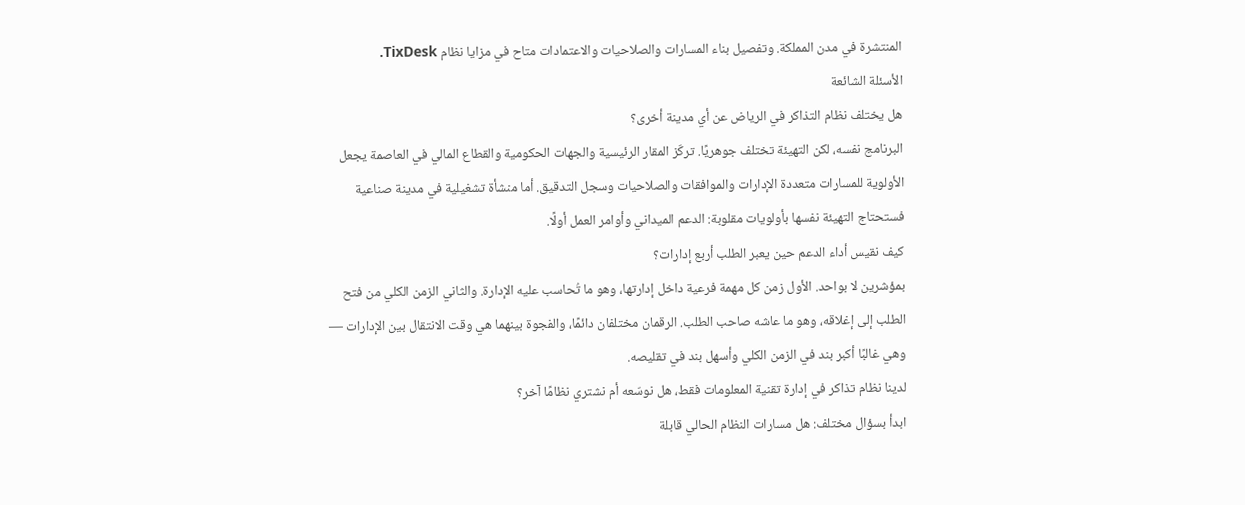المنتشرة في مدن المملكة. وتفصيل بناء المسارات والصلاحيات والاعتمادات متاح في مزايا نظام TixDesk.
الأسئلة الشائعة
هل يختلف نظام التذاكر في الرياض عن أي مدينة أخرى؟
البرنامج نفسه، لكن التهيئة تختلف جوهريًا. تركّز المقار الرئيسية والجهات الحكومية والقطاع المالي في العاصمة يجعل الأولوية للمسارات متعددة الإدارات والموافقات والصلاحيات وسجل التدقيق. أما منشأة تشغيلية في مدينة صناعية فستحتاج التهيئة نفسها بأولويات مقلوبة: الدعم الميداني وأوامر العمل أولًا.
كيف نقيس أداء الدعم حين يعبر الطلب أربع إدارات؟
بمؤشرين لا بواحد. الأول زمن كل مهمة فرعية داخل إدارتها، وهو ما تُحاسب عليه الإدارة. والثاني الزمن الكلي من فتح الطلب إلى إغلاقه، وهو ما عاشه صاحب الطلب. الرقمان مختلفان دائمًا، والفجوة بينهما هي وقت الانتقال بين الإدارات — وهي غالبًا أكبر بند في الزمن الكلي وأسهل بند في تقليصه.
لدينا نظام تذاكر في إدارة تقنية المعلومات فقط، هل نوسّعه أم نشتري نظامًا آخر؟
ابدأ بسؤال مختلف: هل مسارات النظام الحالي قابلة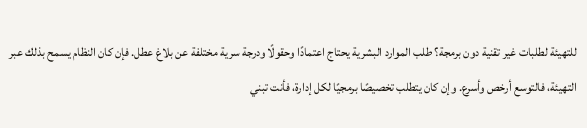للتهيئة لطلبات غير تقنية دون برمجة؟ طلب الموارد البشرية يحتاج اعتمادًا وحقولًا ودرجة سرية مختلفة عن بلاغ عطل. فإن كان النظام يسمح بذلك عبر التهيئة، فالتوسع أرخص وأسرع. وإن كان يتطلب تخصيصًا برمجيًا لكل إدارة، فأنت تبني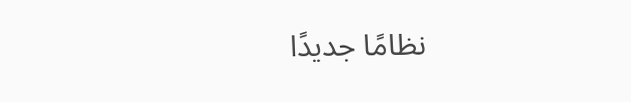نظامًا جديدًا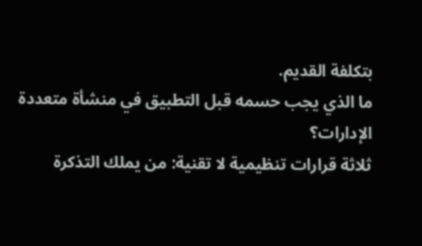بتكلفة القديم.
ما الذي يجب حسمه قبل التطبيق في منشأة متعددة الإدارات؟
ثلاثة قرارات تنظيمية لا تقنية: من يملك التذكرة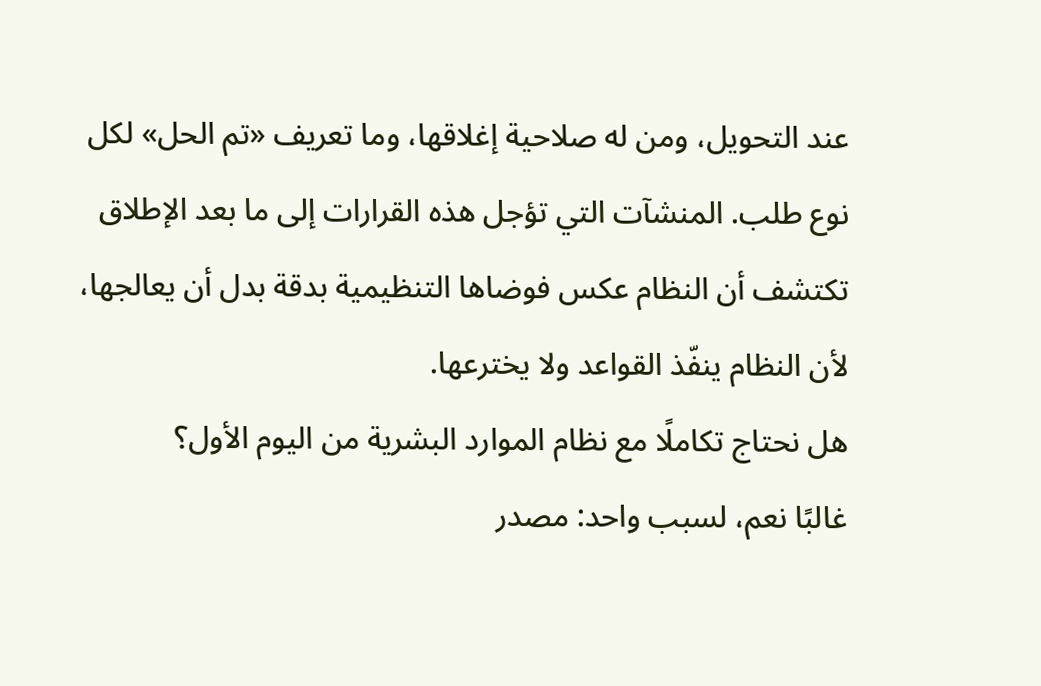عند التحويل، ومن له صلاحية إغلاقها، وما تعريف «تم الحل» لكل نوع طلب. المنشآت التي تؤجل هذه القرارات إلى ما بعد الإطلاق تكتشف أن النظام عكس فوضاها التنظيمية بدقة بدل أن يعالجها، لأن النظام ينفّذ القواعد ولا يخترعها.
هل نحتاج تكاملًا مع نظام الموارد البشرية من اليوم الأول؟
غالبًا نعم، لسبب واحد: مصدر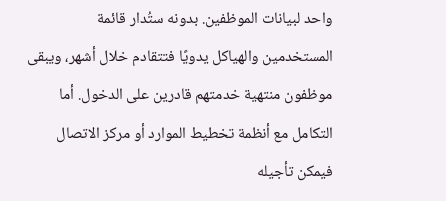واحد لبيانات الموظفين. بدونه ستُدار قائمة المستخدمين والهياكل يدويًا فتتقادم خلال أشهر، ويبقى موظفون منتهية خدمتهم قادرين على الدخول. أما التكامل مع أنظمة تخطيط الموارد أو مركز الاتصال فيمكن تأجيله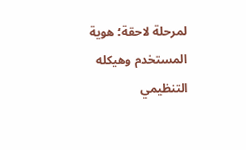لمرحلة لاحقة؛ هوية المستخدم وهيكله التنظيمي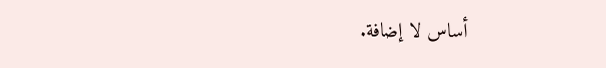أساس لا إضافة.